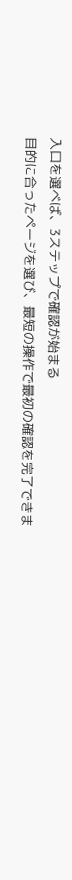入口を選べば、3ステップで確認が始まる
目的に合ったページを選び、最短の操作で最初の確認を完了できま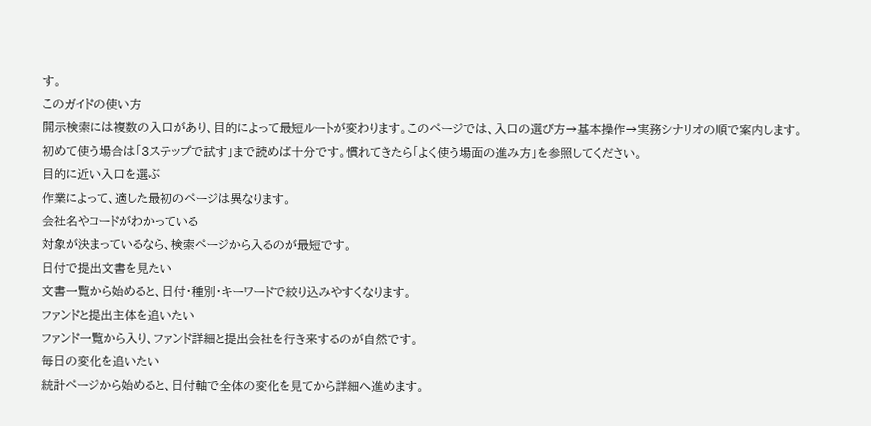す。
このガイドの使い方
開示検索には複数の入口があり、目的によって最短ルートが変わります。このページでは、入口の選び方→基本操作→実務シナリオの順で案内します。
初めて使う場合は「3ステップで試す」まで読めば十分です。慣れてきたら「よく使う場面の進み方」を参照してください。
目的に近い入口を選ぶ
作業によって、適した最初のページは異なります。
会社名やコードがわかっている
対象が決まっているなら、検索ページから入るのが最短です。
日付で提出文書を見たい
文書一覧から始めると、日付・種別・キーワードで絞り込みやすくなります。
ファンドと提出主体を追いたい
ファンド一覧から入り、ファンド詳細と提出会社を行き来するのが自然です。
毎日の変化を追いたい
統計ページから始めると、日付軸で全体の変化を見てから詳細へ進めます。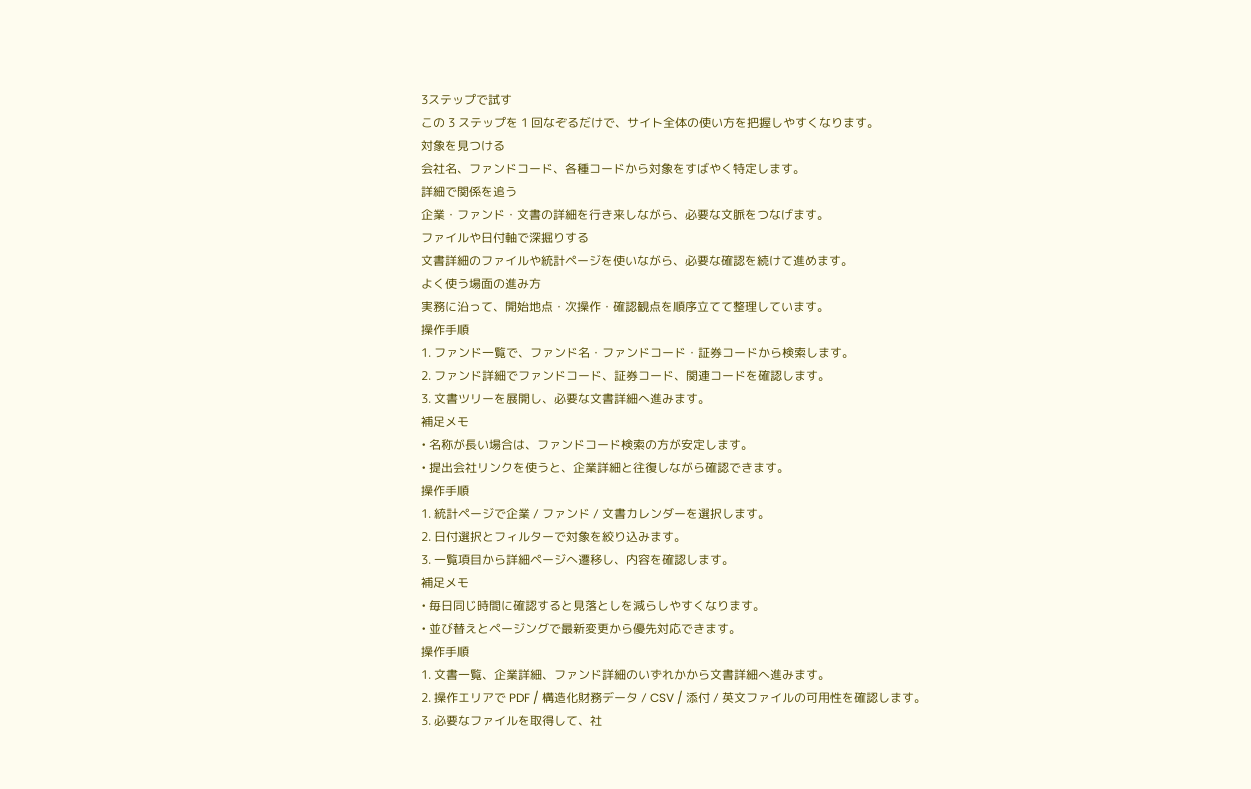3ステップで試す
この 3 ステップを 1 回なぞるだけで、サイト全体の使い方を把握しやすくなります。
対象を見つける
会社名、ファンドコード、各種コードから対象をすばやく特定します。
詳細で関係を追う
企業・ファンド・文書の詳細を行き来しながら、必要な文脈をつなげます。
ファイルや日付軸で深掘りする
文書詳細のファイルや統計ページを使いながら、必要な確認を続けて進めます。
よく使う場面の進み方
実務に沿って、開始地点・次操作・確認観点を順序立てて整理しています。
操作手順
1. ファンド一覧で、ファンド名・ファンドコード・証券コードから検索します。
2. ファンド詳細でファンドコード、証券コード、関連コードを確認します。
3. 文書ツリーを展開し、必要な文書詳細へ進みます。
補足メモ
• 名称が長い場合は、ファンドコード検索の方が安定します。
• 提出会社リンクを使うと、企業詳細と往復しながら確認できます。
操作手順
1. 統計ページで企業 / ファンド / 文書カレンダーを選択します。
2. 日付選択とフィルターで対象を絞り込みます。
3. 一覧項目から詳細ページへ遷移し、内容を確認します。
補足メモ
• 毎日同じ時間に確認すると見落としを減らしやすくなります。
• 並び替えとページングで最新変更から優先対応できます。
操作手順
1. 文書一覧、企業詳細、ファンド詳細のいずれかから文書詳細へ進みます。
2. 操作エリアで PDF / 構造化財務データ / CSV / 添付 / 英文ファイルの可用性を確認します。
3. 必要なファイルを取得して、社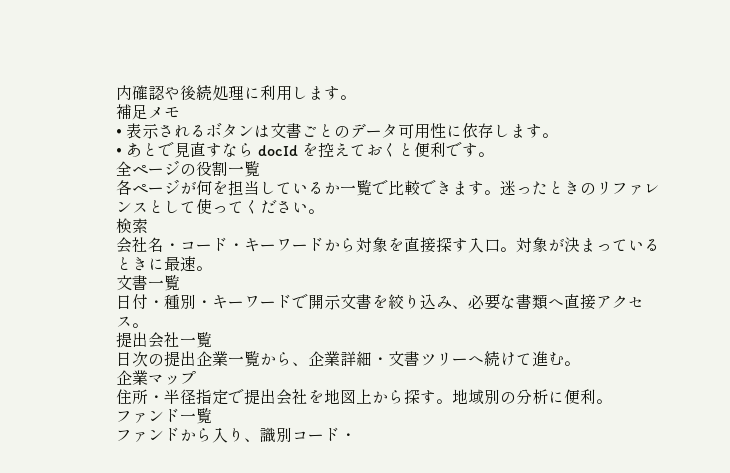内確認や後続処理に利用します。
補足メモ
• 表示されるボタンは文書ごとのデータ可用性に依存します。
• あとで見直すなら docId を控えておくと便利です。
全ページの役割一覧
各ページが何を担当しているか一覧で比較できます。迷ったときのリファレンスとして使ってください。
検索
会社名・コード・キーワードから対象を直接探す入口。対象が決まっているときに最速。
文書一覧
日付・種別・キーワードで開示文書を絞り込み、必要な書類へ直接アクセス。
提出会社一覧
日次の提出企業一覧から、企業詳細・文書ツリーへ続けて進む。
企業マップ
住所・半径指定で提出会社を地図上から探す。地域別の分析に便利。
ファンド一覧
ファンドから入り、識別コード・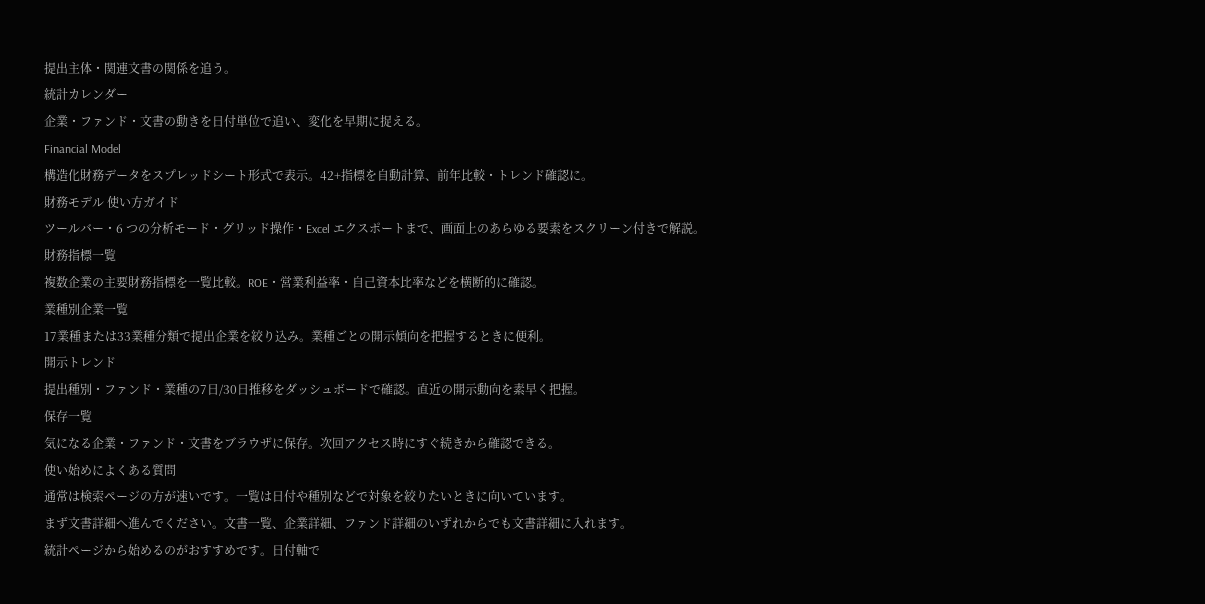提出主体・関連文書の関係を追う。
統計カレンダー
企業・ファンド・文書の動きを日付単位で追い、変化を早期に捉える。
Financial Model
構造化財務データをスプレッドシート形式で表示。42+指標を自動計算、前年比較・トレンド確認に。
財務モデル 使い方ガイド
ツールバー・6 つの分析モード・グリッド操作・Excel エクスポートまで、画面上のあらゆる要素をスクリーン付きで解説。
財務指標一覧
複数企業の主要財務指標を一覧比較。ROE・営業利益率・自己資本比率などを横断的に確認。
業種別企業一覧
17業種または33業種分類で提出企業を絞り込み。業種ごとの開示傾向を把握するときに便利。
開示トレンド
提出種別・ファンド・業種の7日/30日推移をダッシュボードで確認。直近の開示動向を素早く把握。
保存一覧
気になる企業・ファンド・文書をブラウザに保存。次回アクセス時にすぐ続きから確認できる。
使い始めによくある質問
通常は検索ページの方が速いです。一覧は日付や種別などで対象を絞りたいときに向いています。
まず文書詳細へ進んでください。文書一覧、企業詳細、ファンド詳細のいずれからでも文書詳細に入れます。
統計ページから始めるのがおすすめです。日付軸で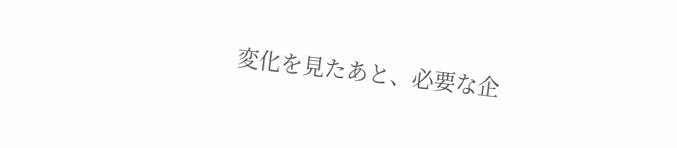変化を見たあと、必要な企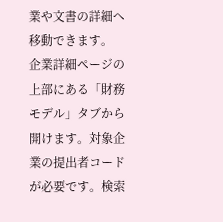業や文書の詳細へ移動できます。
企業詳細ページの上部にある「財務モデル」タブから開けます。対象企業の提出者コードが必要です。検索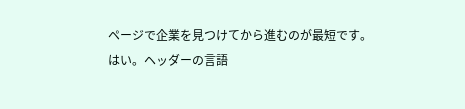ページで企業を見つけてから進むのが最短です。
はい。ヘッダーの言語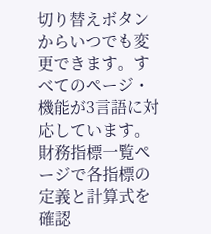切り替えボタンからいつでも変更できます。すべてのページ・機能が3言語に対応しています。
財務指標一覧ページで各指標の定義と計算式を確認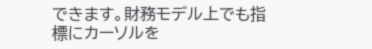できます。財務モデル上でも指標にカーソルを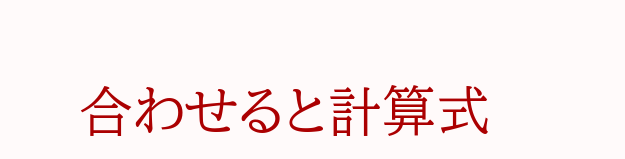合わせると計算式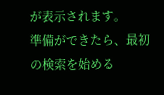が表示されます。
準備ができたら、最初の検索を始める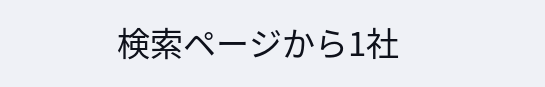検索ページから1社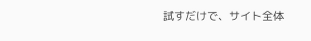試すだけで、サイト全体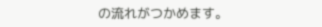の流れがつかめます。